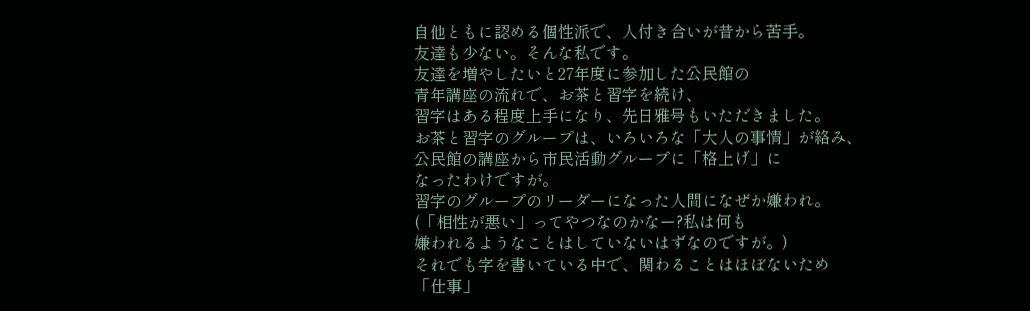自他ともに認める個性派で、人付き合いが昔から苦手。
友達も少ない。そんな私です。
友達を増やしたいと27年度に参加した公民館の
青年講座の流れで、お茶と習字を続け、
習字はある程度上手になり、先日雅号もいただきました。
お茶と習字のグループは、いろいろな「大人の事情」が絡み、
公民館の講座から市民活動グループに「格上げ」に
なったわけですが。
習字のグループのリーダーになった人間になぜか嫌われ。
(「相性が悪い」ってやつなのかなー?私は何も
嫌われるようなことはしていないはずなのですが。)
それでも字を書いている中で、関わることはほぼないため
「仕事」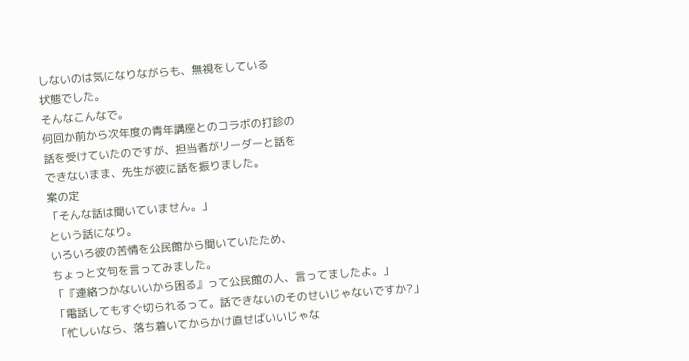しないのは気になりながらも、無視をしている
状態でした。
そんなこんなで。
何回か前から次年度の青年講座とのコラボの打診の
話を受けていたのですが、担当者がリーダーと話を
できないまま、先生が彼に話を振りました。
案の定
「そんな話は聞いていません。」
という話になり。
いろいろ彼の苦情を公民館から聞いていたため、
ちょっと文句を言ってみました。
「『連絡つかないいから困る』って公民館の人、言ってましたよ。」
「電話してもすぐ切られるって。話できないのそのせいじゃないですか?」
「忙しいなら、落ち着いてからかけ直せばいいじゃな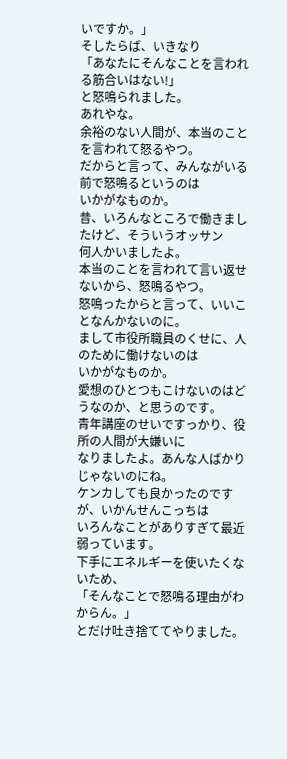いですか。」
そしたらば、いきなり
「あなたにそんなことを言われる筋合いはない!」
と怒鳴られました。
あれやな。
余裕のない人間が、本当のことを言われて怒るやつ。
だからと言って、みんながいる前で怒鳴るというのは
いかがなものか。
昔、いろんなところで働きましたけど、そういうオッサン
何人かいましたよ。
本当のことを言われて言い返せないから、怒鳴るやつ。
怒鳴ったからと言って、いいことなんかないのに。
まして市役所職員のくせに、人のために働けないのは
いかがなものか。
愛想のひとつもこけないのはどうなのか、と思うのです。
青年講座のせいですっかり、役所の人間が大嫌いに
なりましたよ。あんな人ばかりじゃないのにね。
ケンカしても良かったのですが、いかんせんこっちは
いろんなことがありすぎて最近弱っています。
下手にエネルギーを使いたくないため、
「そんなことで怒鳴る理由がわからん。」
とだけ吐き捨ててやりました。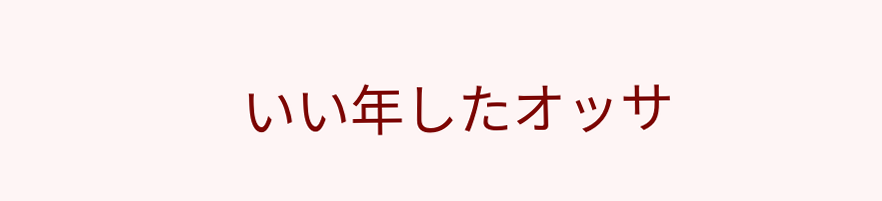いい年したオッサ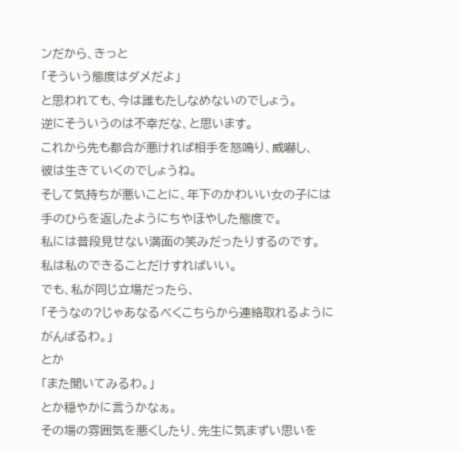ンだから、きっと
「そういう態度はダメだよ」
と思われても、今は誰もたしなめないのでしょう。
逆にそういうのは不幸だな、と思います。
これから先も都合が悪ければ相手を怒鳴り、威嚇し、
彼は生きていくのでしょうね。
そして気持ちが悪いことに、年下のかわいい女の子には
手のひらを返したようにちやほやした態度で。
私には普段見せない満面の笑みだったりするのです。
私は私のできることだけすればいい。
でも、私が同じ立場だったら、
「そうなの?じゃあなるべくこちらから連絡取れるように
がんばるわ。」
とか
「また聞いてみるわ。」
とか穏やかに言うかなぁ。
その場の雰囲気を悪くしたり、先生に気まずい思いを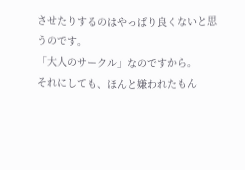させたりするのはやっぱり良くないと思うのです。
「大人のサークル」なのですから。
それにしても、ほんと嫌われたもん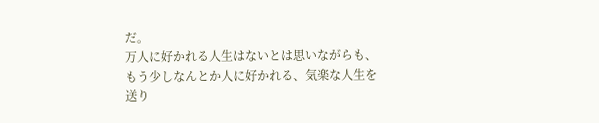だ。
万人に好かれる人生はないとは思いながらも、
もう少しなんとか人に好かれる、気楽な人生を
送り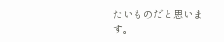たいものだと思います。